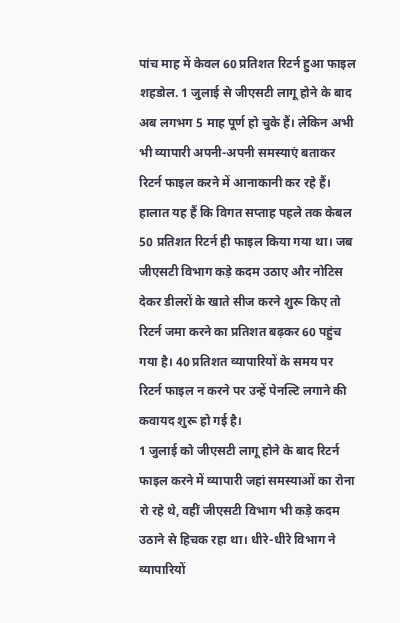पांच माह में केवल 60 प्रतिशत रिटर्न हुआ फाइल
शहडोल. 1 जुलाई से जीएसटी लागू होने के बाद अब लगभग 5 माह पूर्ण हो चुके हैं। लेकिन अभी भी व्यापारी अपनी-अपनी समस्याएं बताकर रिटर्न फाइल करने में आनाकानी कर रहे हैं। हालात यह हैं कि विगत सप्ताह पहले तक केबल 50 प्रतिशत रिटर्न ही फाइल किया गया था। जब जीएसटी विभाग कड़े कदम उठाए और नोटिस देकर डीलरों के खाते सीज करने शुरू किए तो रिटर्न जमा करने का प्रतिशत बढ़कर 60 पहुंच गया है। 40 प्रतिशत व्यापारियों के समय पर रिटर्न फाइल न करने पर उन्हें पेनल्टि लगाने की कवायद शुरू हो गई है।
1 जुलाई को जीएसटी लागू होने के बाद रिटर्न फाइल करने में व्यापारी जहां समस्याओं का रोना रो रहे थे, वहीं जीएसटी विभाग भी कड़े कदम उठाने से हिचक रहा था। धीरे-धीरे विभाग ने व्यापारियों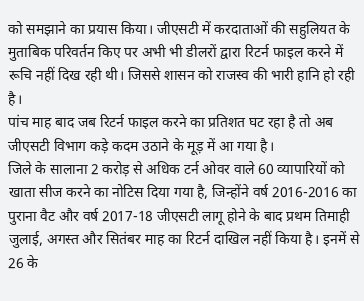को समझाने का प्रयास किया। जीएसटी में करदाताओं की सहुलियत के मुताबिक परिवर्तन किए पर अभी भी डीलरों द्वारा रिटर्न फाइल करने में रूचि नहीं दिख रही थी। जिससे शासन को राजस्व की भारी हानि हो रही है।
पांच माह बाद जब रिटर्न फाइल करने का प्रतिशत घट रहा है तो अब जीएसटी विभाग कड़े कदम उठाने के मूड़ में आ गया है।
जिले के सालाना 2 करोड़ से अधिक टर्न ओवर वाले 60 व्यापारियों को खाता सीज करने का नोटिस दिया गया है, जिन्होंने वर्ष 2016-2016 का पुराना वैट और वर्ष 2017-18 जीएसटी लागू होने के बाद प्रथम तिमाही जुलाई, अगस्त और सितंबर माह का रिटर्न दाखिल नहीं किया है। इनमें से 26 के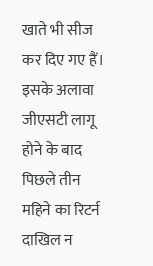खाते भी सीज कर दिए गए हैं।
इसके अलावा जीएसटी लागू होने के बाद पिछले तीन महिने का रिटर्न दाखिल न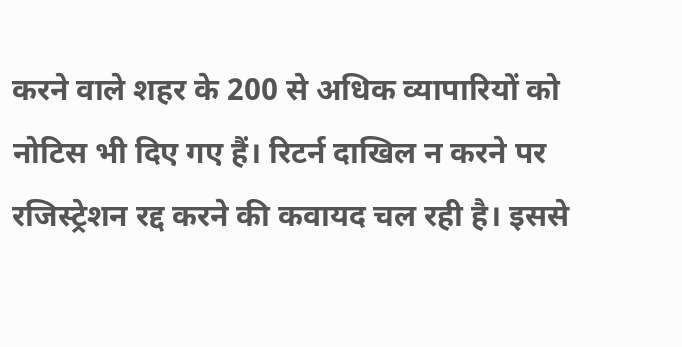करने वाले शहर के 200 से अधिक व्यापारियों को नोटिस भी दिए गए हैं। रिटर्न दाखिल न करने पर रजिस्ट्रेशन रद्द करने की कवायद चल रही है। इससे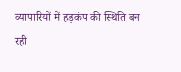व्यापारियों में हड़कंप की स्थिति बन रही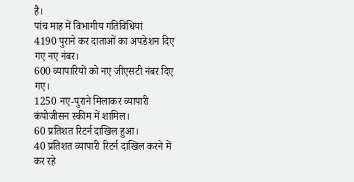है।
पांच माह में विभागीय गतिविधियां
4190 पुराने कर दाताओं का अपडेशन दिए गए नए नंबर।
600 व्यापारियों को नए जीएसटी नंबर दिए गए।
1250 नए-पुराने मिलाकर व्यापारी कंपोजीसन स्कीम में शामिल।
60 प्रतिशत रिटर्न दाखिल हुआ।
40 प्रतिशत व्यापारी रिटर्न दाखिल करने में कर रहे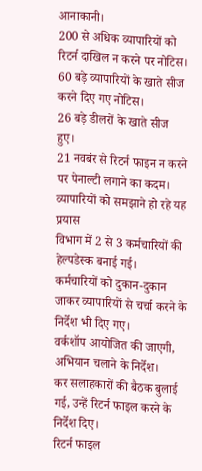आनाकानी।
200 से अधिक व्यापारियों को रिटर्न दाखिल न करने पर नोटिस।
60 बड़े व्यापारियों के खाते सीज करने दिए गए नोटिस।
26 बड़े डीलरों के खाते सीज हुए।
21 नवबंर से रिटर्न फाइन न करने पर पेनाल्टी लगाने का कदम।
व्यापारियों को समझाने हो रहे यह प्रयास
विभाग में 2 से 3 कर्मचारियों की हेल्पडेस्क बनाई गई।
कर्मचारियों को दुकान-दुकान जाकर व्यापारियों से चर्चा करने के निर्देश भी दिए गए।
वर्कशॉप आयोजित की जाएगी, अभियान चलाने के निर्देश।
कर सलाहकारों की बैठक बुलाई गई, उन्हें रिटर्न फाइल करने के निर्देश दिए।
रिटर्न फाइल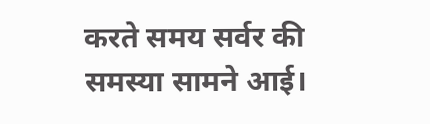करते समय सर्वर की समस्या सामने आई।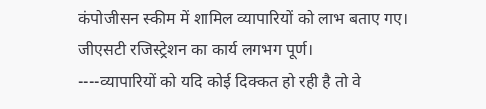कंपोजीसन स्कीम में शामिल व्यापारियों को लाभ बताए गए।
जीएसटी रजिस्ट्रेशन का कार्य लगभग पूर्ण।
----व्यापारियों को यदि कोई दिक्कत हो रही है तो वे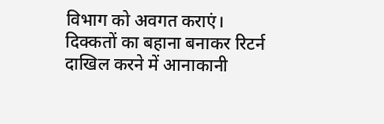विभाग को अवगत कराएं। दिक्कतों का बहाना बनाकर रिटर्न दाखिल करने में आनाकानी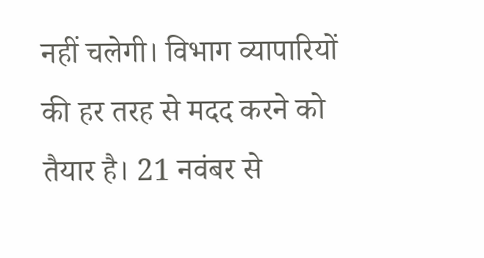नहीं चलेगी। विभाग व्यापारियों की हर तरह से मदद करने को तैयार है। 21 नवंबर से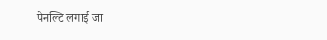पेनल्टि लगाई जा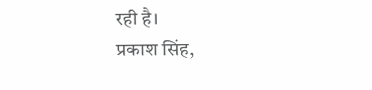रही है।
प्रकाश सिंह,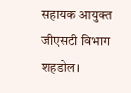सहायक आयुक्त जीएसटी विभाग शहडोल।